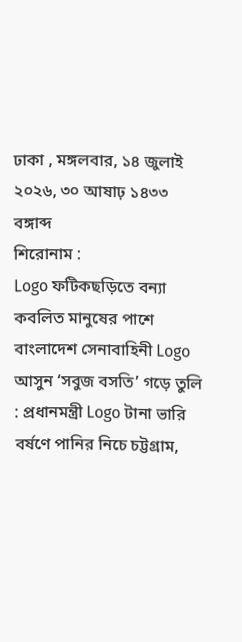ঢাকা , মঙ্গলবার, ১৪ জুলাই ২০২৬, ৩০ আষাঢ় ১৪৩৩ বঙ্গাব্দ
শিরোনাম :
Logo ফটিকছড়িতে বন্যা কবলিত মানুষের পাশে বাংলাদেশ সেনাবাহিনী Logo আসুন ‘সবুজ বসতি’ গড়ে তুলি : প্রধানমন্ত্রী Logo টানা ভারি বর্ষণে পানির নিচে চট্টগ্রাম,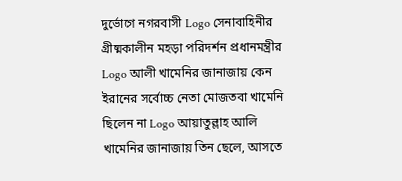দুর্ভোগে নগরবাসী Logo সেনাবাহিনীর গ্রীষ্মকালীন মহড়া পরিদর্শন প্রধানমন্ত্রীর Logo আলী খামেনির জানাজায় কেন ইরানের সর্বোচ্চ নেতা মোজতবা খামেনি ছিলেন না Logo আয়াতুল্লাহ আলি খামেনির জানাজায় তিন ছেলে, আসতে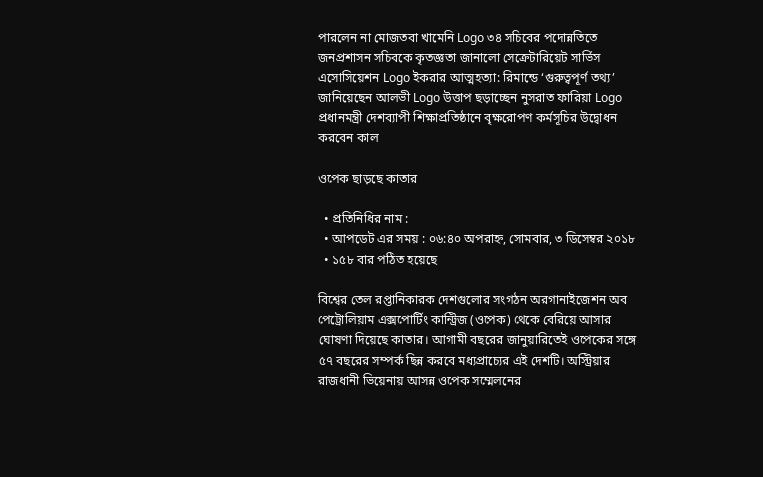পারলেন না মোজতবা খামেনি Logo ৩৪ সচিবের পদোন্নতিতে জনপ্রশাসন সচিবকে কৃতজ্ঞতা জানালো সেক্রেটারিয়েট সার্ভিস এসোসিয়েশন Logo ইকরার আত্মহত্যা: রিমান্ডে ‘গুরুত্বপূর্ণ তথ্য’ জানিয়েছেন আলভী Logo উত্তাপ ছড়াচ্ছেন নুসরাত ফারিয়া Logo প্রধানমন্ত্রী দেশব্যাপী শিক্ষাপ্রতিষ্ঠানে বৃক্ষরোপণ কর্মসূচির উদ্বোধন করবেন কাল

ওপেক ছাড়ছে কাতার

  • প্রতিনিধির নাম :
  • আপডেট এর সময় : ০৬:৪০ অপরাহ্ন, সোমবার, ৩ ডিসেম্বর ২০১৮
  • ১৫৮ বার পঠিত হয়েছে

বিশ্বের তেল রপ্তানিকারক দেশগুলোর সংগঠন অরগানাইজেশন অব পেট্রোলিয়াম এক্সপোর্টিং কান্ট্রিজ (ওপেক) থেকে বেরিয়ে আসার ঘোষণা দিয়েছে কাতার। আগামী বছরের জানুয়ারিতেই ওপেকের সঙ্গে ৫৭ বছরের সম্পর্ক ছিন্ন করবে মধ্যপ্রাচ্যের এই দেশটি। অস্ট্রিয়ার রাজধানী ভিয়েনায় আসন্ন ওপেক সম্মেলনের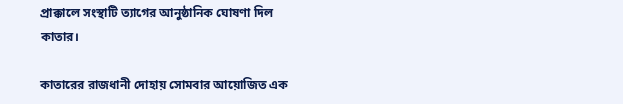প্রাক্কালে সংস্থাটি ত্যাগের আনুষ্ঠানিক ঘোষণা দিল কাতার।

কাতারের রাজধানী দোহায় সোমবার আয়োজিত এক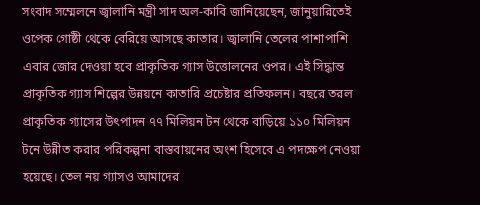সংবাদ সম্মেলনে জ্বালানি মন্ত্রী সাদ অল-কাবি জানিয়েছেন, জানুয়ারিতেই ওপেক গোষ্ঠী থেকে বেরিয়ে আসছে কাতার। জ্বালানি তেলের পাশাপাশি এবার জোর দেওয়া হবে প্রাকৃতিক গ্যাস উত্তোলনের ওপর। এই সিদ্ধান্ত প্রাকৃতিক গ্যাস শিল্পের উন্নয়নে কাতারি প্রচেষ্টার প্রতিফলন। বছরে তরল প্রাকৃতিক গ্যাসের উৎপাদন ৭৭ মিলিয়ন টন থেকে বাড়িয়ে ১১০ মিলিয়ন টনে উন্নীত করার পরিকল্পনা বাস্তবায়নের অংশ হিসেবে এ পদক্ষেপ নেওয়া হয়েছে। তেল নয় গ্যাসও আমাদের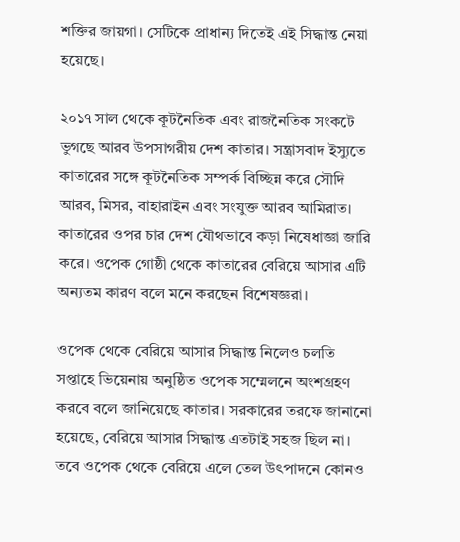শক্তির জায়গা। সেটিকে প্রাধান্য দিতেই এই সিদ্ধান্ত নেয়া হয়েছে।

২০১৭ সাল থেকে কূটনৈতিক এবং রাজনৈতিক সংকটে ভুগছে আরব উপসাগরীয় দেশ কাতার। সন্ত্রাসবাদ ইস্যুতে কাতারের সঙ্গে কূটনৈতিক সম্পর্ক বিচ্ছিন্ন করে সৌদি আরব, মিসর, বাহারাইন এবং সংযুক্ত আরব আমিরাত। কাতারের ওপর চার দেশ যৌথভাবে কড়া নিষেধাজ্ঞা জারি করে। ওপেক গোষ্ঠী থেকে কাতারের বেরিয়ে আসার এটি অন্যতম কারণ বলে মনে করছেন বিশেষজ্ঞরা।

ওপেক থেকে বেরিয়ে আসার সিদ্ধান্ত নিলেও চলতি সপ্তাহে ভিয়েনায় অনুষ্ঠিত ওপেক সম্মেলনে অংশগ্রহণ করবে বলে জানিয়েছে কাতার। সরকারের তরফে জানানো হয়েছে, বেরিয়ে আসার সিদ্ধান্ত এতটাই সহজ ছিল না। তবে ওপেক থেকে বেরিয়ে এলে তেল উৎপাদনে কোনও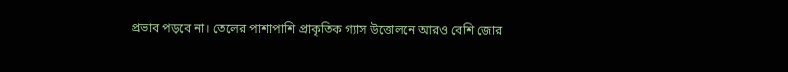প্রভাব পড়বে না। তেলের পাশাপাশি প্রাকৃতিক গ্যাস উত্তোলনে আরও বেশি জোর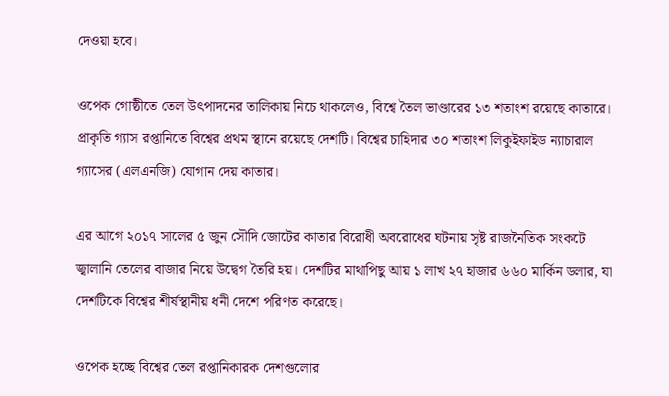দেওয়া হবে।

ওপেক গোষ্ঠীতে তেল উৎপাদনের তালিকায় নিচে থাকলেও, বিশ্বে তৈল ভাণ্ডারের ১৩ শতাংশ রয়েছে কাতারে। প্রাকৃতি গ্যাস রপ্তানিতে বিশ্বের প্রথম স্থানে রয়েছে দেশটি। বিশ্বের চাহিদার ৩০ শতাংশ লিকুইফাইড ন্যাচারাল গ্যাসের (এলএনজি) যোগান দেয় কাতার।

এর আগে ২০১৭ সালের ৫ জুন সৌদি জোটের কাতার বিরোধী অবরোধের ঘটনায় সৃষ্ট রাজনৈতিক সংকটে জ্বালানি তেলের বাজার নিয়ে উদ্বেগ তৈরি হয়। দেশটির মাথাপিছু আয় ১ লাখ ২৭ হাজার ৬৬০ মার্কিন ডলার, যা দেশটিকে বিশ্বের শীর্ষস্থানীয় ধনী দেশে পরিণত করেছে।

ওপেক হচ্ছে বিশ্বের তেল রপ্তানিকারক দেশগুলোর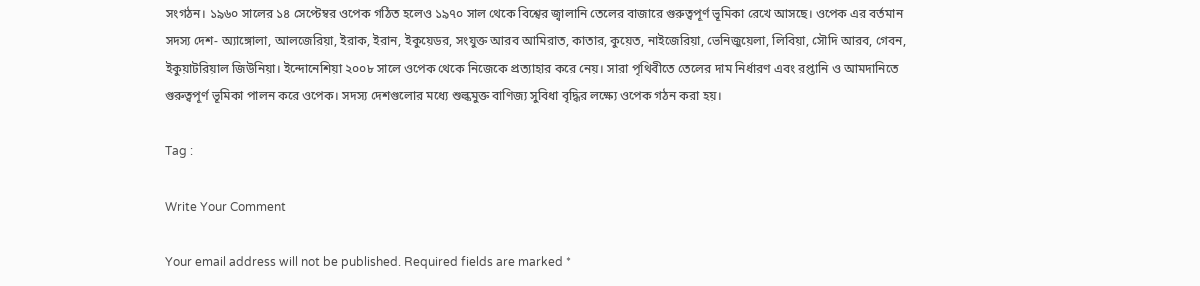সংগঠন। ১৯৬০ সালের ১৪ সেপ্টেম্বর ওপেক গঠিত হলেও ১৯৭০ সাল থেকে বিশ্বের জ্বালানি তেলের বাজারে গুরুত্বপূর্ণ ভূমিকা রেখে আসছে। ওপেক এর বর্তমান সদস্য দেশ- অ্যাঙ্গোলা, আলজেরিয়া, ইরাক, ইরান, ইকুয়েডর, সংযুক্ত আরব আমিরাত, কাতার, কুয়েত, নাইজেরিয়া, ভেনিজুয়েলা, লিবিয়া, সৌদি আরব, গেবন, ইকুয়াটরিয়াল জিউনিয়া। ইন্দোনেশিয়া ২০০৮ সালে ওপেক থেকে নিজেকে প্রত্যাহার করে নেয়। সারা পৃথিবীতে তেলের দাম নির্ধারণ এবং রপ্তানি ও আমদানিতে  গুরুত্বপূর্ণ ভূমিকা পালন করে ওপেক। সদস্য দেশগুলোর মধ্যে শুল্কমুক্ত বাণিজ্য সুবিধা বৃদ্ধির লক্ষ্যে ওপেক গঠন করা হয়।

Tag :

Write Your Comment

Your email address will not be published. Required fields are marked *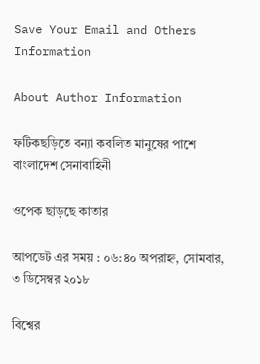Save Your Email and Others Information

About Author Information

ফটিকছড়িতে বন্যা কবলিত মানুষের পাশে বাংলাদেশ সেনাবাহিনী

ওপেক ছাড়ছে কাতার

আপডেট এর সময় : ০৬:৪০ অপরাহ্ন, সোমবার, ৩ ডিসেম্বর ২০১৮

বিশ্বের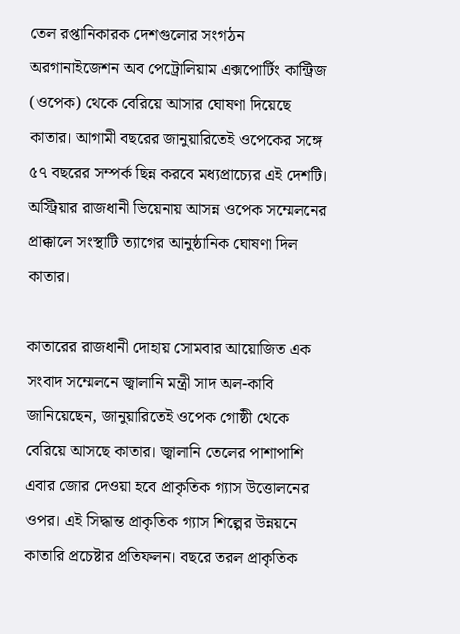তেল রপ্তানিকারক দেশগুলোর সংগঠন অরগানাইজেশন অব পেট্রোলিয়াম এক্সপোর্টিং কান্ট্রিজ (ওপেক) থেকে বেরিয়ে আসার ঘোষণা দিয়েছে কাতার। আগামী বছরের জানুয়ারিতেই ওপেকের সঙ্গে ৫৭ বছরের সম্পর্ক ছিন্ন করবে মধ্যপ্রাচ্যের এই দেশটি। অস্ট্রিয়ার রাজধানী ভিয়েনায় আসন্ন ওপেক সম্মেলনের প্রাক্কালে সংস্থাটি ত্যাগের আনুষ্ঠানিক ঘোষণা দিল কাতার।

কাতারের রাজধানী দোহায় সোমবার আয়োজিত এক সংবাদ সম্মেলনে জ্বালানি মন্ত্রী সাদ অল-কাবি জানিয়েছেন, জানুয়ারিতেই ওপেক গোষ্ঠী থেকে বেরিয়ে আসছে কাতার। জ্বালানি তেলের পাশাপাশি এবার জোর দেওয়া হবে প্রাকৃতিক গ্যাস উত্তোলনের ওপর। এই সিদ্ধান্ত প্রাকৃতিক গ্যাস শিল্পের উন্নয়নে কাতারি প্রচেষ্টার প্রতিফলন। বছরে তরল প্রাকৃতিক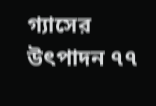গ্যাসের উৎপাদন ৭৭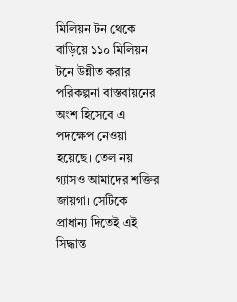মিলিয়ন টন থেকে বাড়িয়ে ১১০ মিলিয়ন টনে উন্নীত করার পরিকল্পনা বাস্তবায়নের অংশ হিসেবে এ পদক্ষেপ নেওয়া হয়েছে। তেল নয় গ্যাসও আমাদের শক্তির জায়গা। সেটিকে প্রাধান্য দিতেই এই সিদ্ধান্ত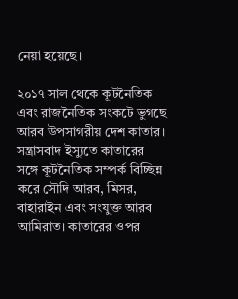নেয়া হয়েছে।

২০১৭ সাল থেকে কূটনৈতিক এবং রাজনৈতিক সংকটে ভুগছে আরব উপসাগরীয় দেশ কাতার। সন্ত্রাসবাদ ইস্যুতে কাতারের সঙ্গে কূটনৈতিক সম্পর্ক বিচ্ছিন্ন করে সৌদি আরব, মিসর, বাহারাইন এবং সংযুক্ত আরব আমিরাত। কাতারের ওপর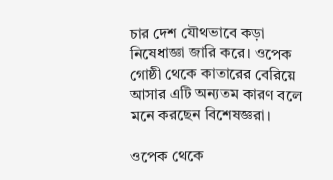চার দেশ যৌথভাবে কড়া নিষেধাজ্ঞা জারি করে। ওপেক গোষ্ঠী থেকে কাতারের বেরিয়ে আসার এটি অন্যতম কারণ বলে মনে করছেন বিশেষজ্ঞরা।

ওপেক থেকে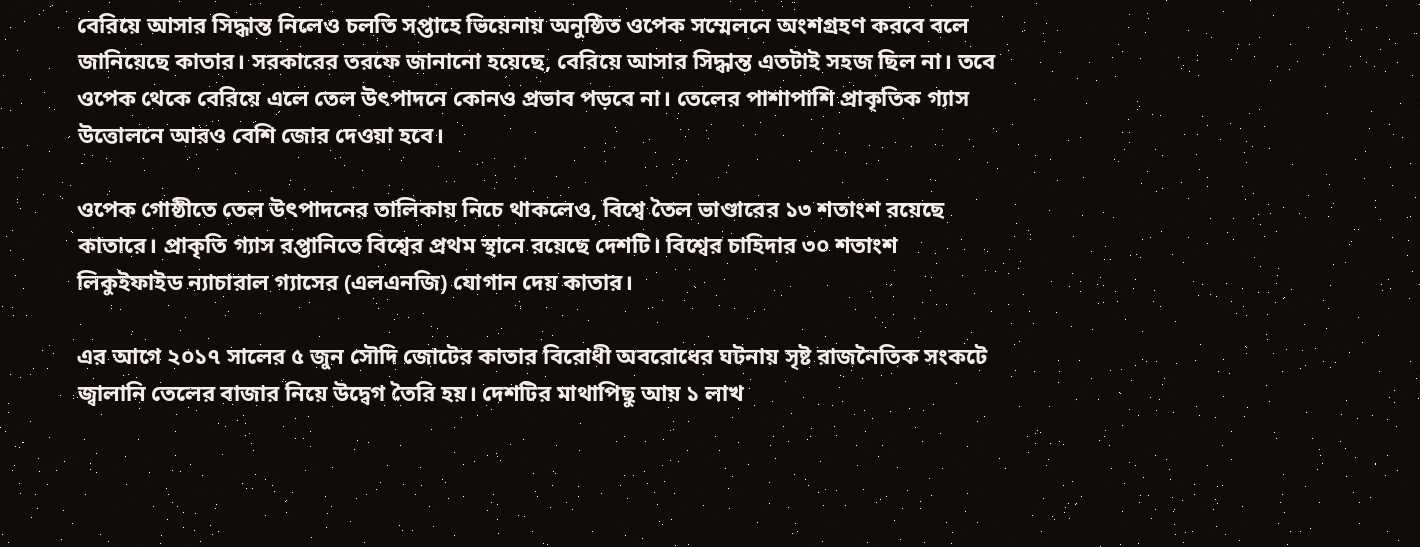বেরিয়ে আসার সিদ্ধান্ত নিলেও চলতি সপ্তাহে ভিয়েনায় অনুষ্ঠিত ওপেক সম্মেলনে অংশগ্রহণ করবে বলে জানিয়েছে কাতার। সরকারের তরফে জানানো হয়েছে, বেরিয়ে আসার সিদ্ধান্ত এতটাই সহজ ছিল না। তবে ওপেক থেকে বেরিয়ে এলে তেল উৎপাদনে কোনও প্রভাব পড়বে না। তেলের পাশাপাশি প্রাকৃতিক গ্যাস উত্তোলনে আরও বেশি জোর দেওয়া হবে।

ওপেক গোষ্ঠীতে তেল উৎপাদনের তালিকায় নিচে থাকলেও, বিশ্বে তৈল ভাণ্ডারের ১৩ শতাংশ রয়েছে কাতারে। প্রাকৃতি গ্যাস রপ্তানিতে বিশ্বের প্রথম স্থানে রয়েছে দেশটি। বিশ্বের চাহিদার ৩০ শতাংশ লিকুইফাইড ন্যাচারাল গ্যাসের (এলএনজি) যোগান দেয় কাতার।

এর আগে ২০১৭ সালের ৫ জুন সৌদি জোটের কাতার বিরোধী অবরোধের ঘটনায় সৃষ্ট রাজনৈতিক সংকটে জ্বালানি তেলের বাজার নিয়ে উদ্বেগ তৈরি হয়। দেশটির মাথাপিছু আয় ১ লাখ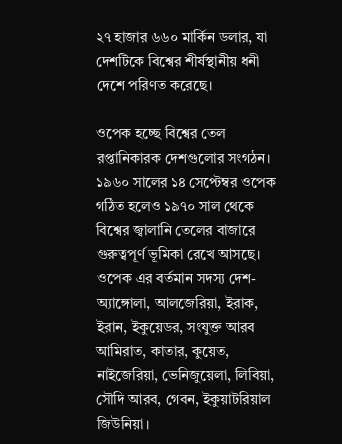২৭ হাজার ৬৬০ মার্কিন ডলার, যা দেশটিকে বিশ্বের শীর্ষস্থানীয় ধনী দেশে পরিণত করেছে।

ওপেক হচ্ছে বিশ্বের তেল রপ্তানিকারক দেশগুলোর সংগঠন। ১৯৬০ সালের ১৪ সেপ্টেম্বর ওপেক গঠিত হলেও ১৯৭০ সাল থেকে বিশ্বের জ্বালানি তেলের বাজারে গুরুত্বপূর্ণ ভূমিকা রেখে আসছে। ওপেক এর বর্তমান সদস্য দেশ- অ্যাঙ্গোলা, আলজেরিয়া, ইরাক, ইরান, ইকুয়েডর, সংযুক্ত আরব আমিরাত, কাতার, কুয়েত, নাইজেরিয়া, ভেনিজুয়েলা, লিবিয়া, সৌদি আরব, গেবন, ইকুয়াটরিয়াল জিউনিয়া।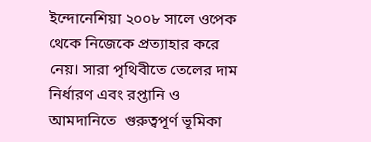ইন্দোনেশিয়া ২০০৮ সালে ওপেক থেকে নিজেকে প্রত্যাহার করে নেয়। সারা পৃথিবীতে তেলের দাম নির্ধারণ এবং রপ্তানি ও আমদানিতে  গুরুত্বপূর্ণ ভূমিকা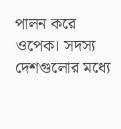পালন করে ওপেক। সদস্য দেশগুলোর মধ্যে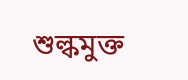শুল্কমুক্ত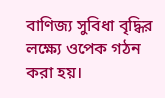বাণিজ্য সুবিধা বৃদ্ধির লক্ষ্যে ওপেক গঠন করা হয়।